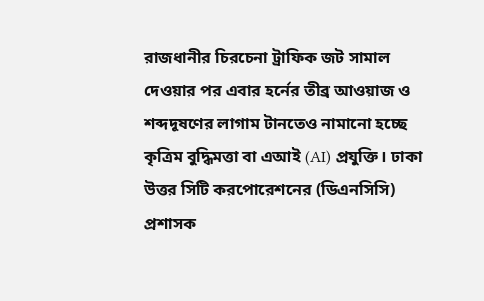রাজধানীর চিরচেনা ট্রাফিক জট সামাল দেওয়ার পর এবার হর্নের তীব্র আওয়াজ ও শব্দদূষণের লাগাম টানতেও নামানো হচ্ছে কৃত্রিম বুদ্ধিমত্তা বা এআই (AI) প্রযুক্তি। ঢাকা উত্তর সিটি করপোরেশনের (ডিএনসিসি) প্রশাসক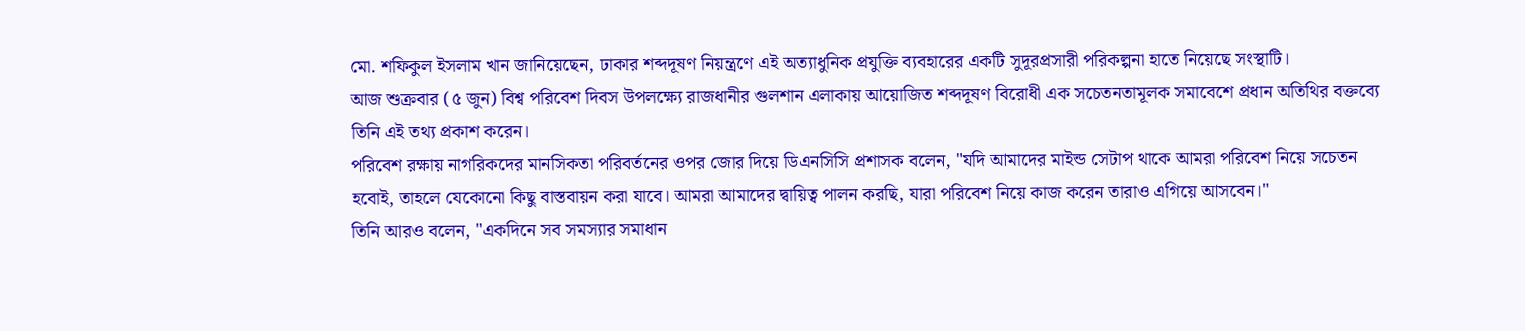মো. শফিকুল ইসলাম খান জানিয়েছেন, ঢাকার শব্দদূষণ নিয়ন্ত্রণে এই অত্যাধুনিক প্রযুক্তি ব্যবহারের একটি সুদূরপ্রসারী পরিকল্পনা হাতে নিয়েছে সংস্থাটি।
আজ শুক্রবার (৫ জুন) বিশ্ব পরিবেশ দিবস উপলক্ষ্যে রাজধানীর গুলশান এলাকায় আয়োজিত শব্দদূষণ বিরোধী এক সচেতনতামূলক সমাবেশে প্রধান অতিথির বক্তব্যে তিনি এই তথ্য প্রকাশ করেন।
পরিবেশ রক্ষায় নাগরিকদের মানসিকতা পরিবর্তনের ওপর জোর দিয়ে ডিএনসিসি প্রশাসক বলেন, "যদি আমাদের মাইন্ড সেটাপ থাকে আমরা পরিবেশ নিয়ে সচেতন হবোই, তাহলে যেকোনো কিছু বাস্তবায়ন করা যাবে। আমরা আমাদের দ্বায়িত্ব পালন করছি, যারা পরিবেশ নিয়ে কাজ করেন তারাও এগিয়ে আসবেন।"
তিনি আরও বলেন, "একদিনে সব সমস্যার সমাধান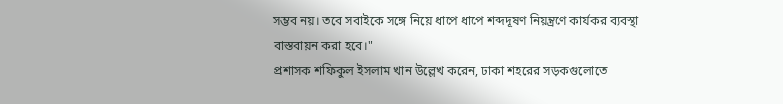সম্ভব নয়। তবে সবাইকে সঙ্গে নিয়ে ধাপে ধাপে শব্দদূষণ নিয়ন্ত্রণে কার্যকর ব্যবস্থা বাস্তবায়ন করা হবে।"
প্রশাসক শফিকুল ইসলাম খান উল্লেখ করেন, ঢাকা শহরের সড়কগুলোতে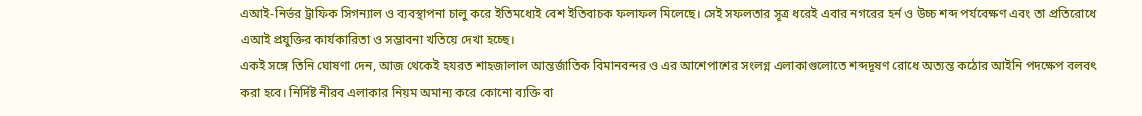এআই-নির্ভর ট্রাফিক সিগন্যাল ও ব্যবস্থাপনা চালু করে ইতিমধ্যেই বেশ ইতিবাচক ফলাফল মিলেছে। সেই সফলতার সূত্র ধরেই এবার নগরের হর্ন ও উচ্চ শব্দ পর্যবেক্ষণ এবং তা প্রতিরোধে এআই প্রযুক্তির কার্যকারিতা ও সম্ভাবনা খতিয়ে দেখা হচ্ছে।
একই সঙ্গে তিনি ঘোষণা দেন, আজ থেকেই হযরত শাহজালাল আন্তর্জাতিক বিমানবন্দর ও এর আশেপাশের সংলগ্ন এলাকাগুলোতে শব্দদূষণ রোধে অত্যন্ত কঠোর আইনি পদক্ষেপ বলবৎ করা হবে। নির্দিষ্ট নীরব এলাকার নিয়ম অমান্য করে কোনো ব্যক্তি বা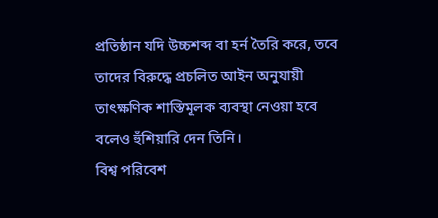প্রতিষ্ঠান যদি উচ্চশব্দ বা হর্ন তৈরি করে, তবে তাদের বিরুদ্ধে প্রচলিত আইন অনুযায়ী তাৎক্ষণিক শাস্তিমূলক ব্যবস্থা নেওয়া হবে বলেও হুঁশিয়ারি দেন তিনি।
বিশ্ব পরিবেশ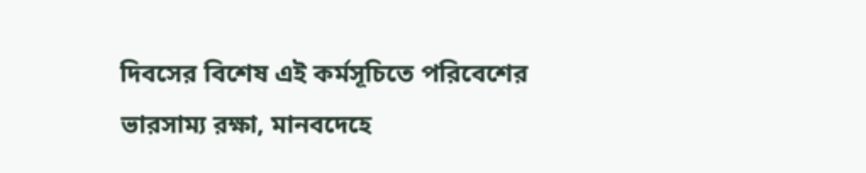দিবসের বিশেষ এই কর্মসূচিতে পরিবেশের ভারসাম্য রক্ষা, মানবদেহে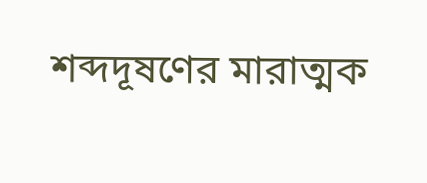শব্দদূষণের মারাত্মক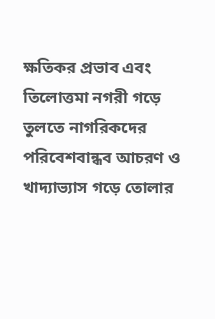ক্ষতিকর প্রভাব এবং তিলোত্তমা নগরী গড়ে তুলতে নাগরিকদের পরিবেশবান্ধব আচরণ ও খাদ্যাভ্যাস গড়ে তোলার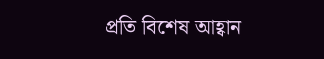প্রতি বিশেষ আহ্বান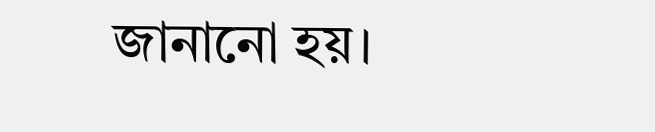জানানো হয়।